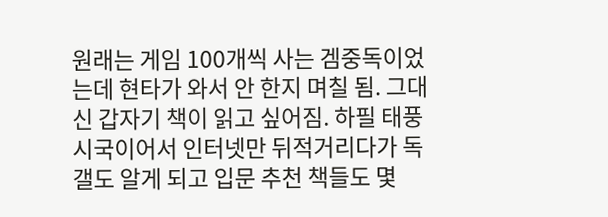원래는 게임 100개씩 사는 겜중독이었는데 현타가 와서 안 한지 며칠 됨. 그대신 갑자기 책이 읽고 싶어짐. 하필 태풍시국이어서 인터넷만 뒤적거리다가 독갤도 알게 되고 입문 추천 책들도 몇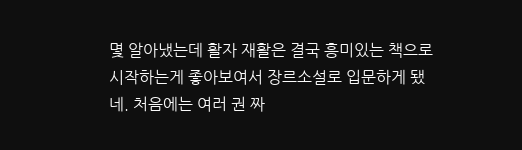몇 알아냈는데 활자 재활은 결국 흥미있는 책으로 시작하는게 좋아보여서 장르소설로 입문하게 됐네. 처음에는 여러 권 짜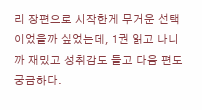리 장편으로 시작한게 무거운 선택이었을까 싶었는데, 1권 읽고 나니까 재밌고 성취감도 들고 다음 편도 궁금하다.